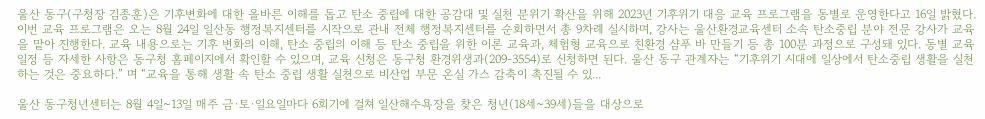울산 동구(구청장 김종훈)은 기후변화에 대한 올바른 이해를 돕고 탄소 중립에 대한 공감대 및 실천 분위기 확산을 위해 2023년 기후위기 대응 교육 프로그램을 동별로 운영한다고 16일 밝혔다. 이번 교육 프로그램은 오는 8월 24일 일산동 행정복지센터를 시작으로 관내 전체 행정복지센터를 순회하면서 총 9차례 실시하며, 강사는 울산환경교육센터 소속 탄소중립 분야 전문 강사가 교육을 맡아 진행한다. 교육 내용으로는 기후 변화의 이해, 탄소 중립의 이해 등 탄소 중립을 위한 이론 교육과, 체험형 교육으로 친환경 샴푸 바 만들기 등 총 100분 과정으로 구성돼 있다. 동별 교육일정 등 자세한 사항은 동구청 홈페이지에서 확인할 수 있으며, 교육 신청은 동구청 환경위생과(209-3554)로 신청하면 된다. 울산 동구 관계자는 “기후위기 시대에 일상에서 탄소중립 생활을 실천하는 것은 중요하다.” 며 “교육을 통해 생활 속 탄소 중립 생활 실천으로 비산업 부문 온실 가스 감축이 촉진될 수 있...

울산 동구청년센터는 8월 4일~13일 매주 금·토·일요일마다 6회기에 걸쳐 일산해수욕장을 찾은 청년(18세~39세)들을 대상으로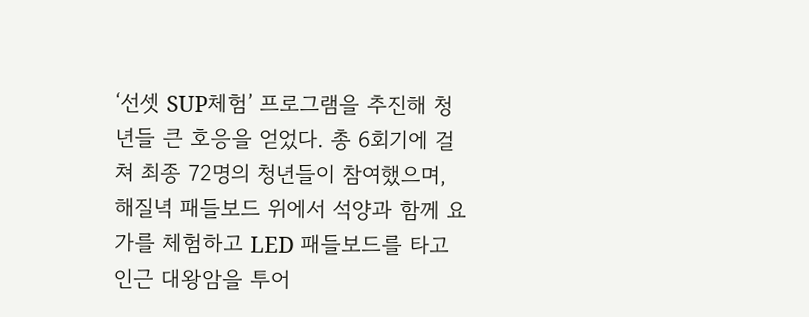‘선셋 SUP체험’ 프로그램을 추진해 청년들 큰 호응을 얻었다. 총 6회기에 걸쳐 최종 72명의 청년들이 참여했으며, 해질녁 패들보드 위에서 석양과 함께 요가를 체험하고 LED 패들보드를 타고 인근 대왕암을 투어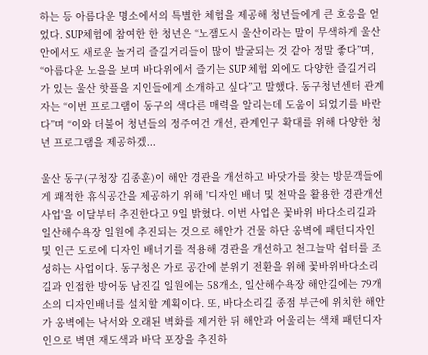하는 등 아름다운 명소에서의 특별한 체험을 제공해 청년들에게 큰 호응을 얻었다. SUP체험에 참여한 한 청년은 “노잼도시 울산이라는 말이 무색하게 울산 안에서도 새로운 놀거리 즐길거리들이 많이 발굴되는 것 같아 정말 좋다”며, “아름다운 노을을 보며 바다위에서 즐기는 SUP 체험 외에도 다양한 즐길거리가 있는 울산 핫플을 지인들에게 소개하고 싶다”고 말했다. 동구청년센터 관계자는 “이번 프로그램이 동구의 색다른 매력을 알리는데 도움이 되었기를 바란다”며 “이와 더불어 청년들의 정주여건 개선, 관계인구 확대를 위해 다양한 청년 프로그램을 제공하겠...

울산 동구(구청장 김종훈)이 해안 경관을 개선하고 바닷가를 찾는 방문객들에게 쾌적한 휴식공간을 제공하기 위해 '디자인 배너 및 천막을 활용한 경관개선사업'을 이달부터 추진한다고 9일 밝혔다. 이번 사업은 꽃바위 바다소리길과 일산해수욕장 일원에 추진되는 것으로 해안가 건물 하단 옹벽에 패턴디자인 및 인근 도로에 디자인 배너기를 적용해 경관을 개선하고 천그늘막 쉼터를 조성하는 사업이다. 동구청은 가로 공간에 분위기 전환을 위해 꽃바위바다소리길과 인접한 방어동 남진길 일원에는 58개소, 일산해수욕장 해안길에는 79개소의 디자인배너를 설치할 계획이다. 또, 바다소리길 종점 부근에 위치한 해안가 옹벽에는 낙서와 오래된 벽화를 제거한 뒤 해안과 어울리는 색채 패턴디자인으로 벽면 재도색과 바닥 포장을 추진하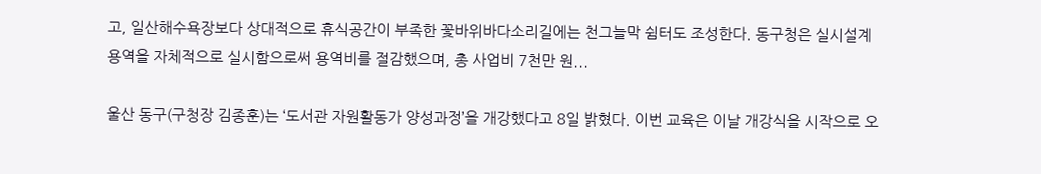고, 일산해수욕장보다 상대적으로 휴식공간이 부족한 꽃바위바다소리길에는 천그늘막 쉼터도 조성한다. 동구청은 실시설계 용역을 자체적으로 실시함으로써 용역비를 절감했으며, 총 사업비 7천만 원...

울산 동구(구청장 김종훈)는 ‘도서관 자원활동가 양성과정’을 개강했다고 8일 밝혔다. 이번 교육은 이날 개강식을 시작으로 오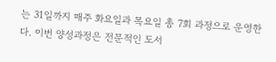는 31일까지 매주 화요일과 목요일 총 7회 과정으로 운영한다. 이번 양성과정은 전문적인 도서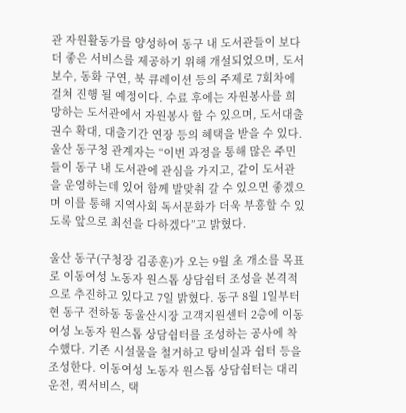관 자원활동가를 양성하여 동구 내 도서관들이 보다 더 좋은 서비스를 제공하기 위해 개설되었으며, 도서 보수, 동화 구연, 북 큐레이션 등의 주제로 7회차에 걸쳐 진행 될 예정이다. 수료 후에는 자원봉사를 희망하는 도서관에서 자원봉사 할 수 있으며, 도서대출 권수 확대, 대출기간 연장 등의 혜택을 받을 수 있다. 울산 동구청 관계자는 “이번 과정을 통해 많은 주민들이 동구 내 도서관에 관심을 가지고, 같이 도서관을 운영하는데 있어 함께 발맞춰 갈 수 있으면 좋겠으며 이를 통해 지역사회 독서문화가 더욱 부흥할 수 있도록 앞으로 최선을 다하겠다”고 밝혔다.

울산 동구(구청장 김종훈)가 오는 9월 초 개소를 목표로 이동여성 노동자 원스톱 상담쉼터 조성을 본격적으로 추진하고 있다고 7일 밝혔다. 동구 8월 1일부터 현 동구 전하동 동울산시장 고객지원센터 2층에 이동여성 노동자 원스톱 상담쉼터를 조성하는 공사에 착수했다. 기존 시설물을 철거하고 탕비실과 쉼터 등을 조성한다. 이동여성 노동자 원스톱 상담쉼터는 대리운전, 퀵서비스, 택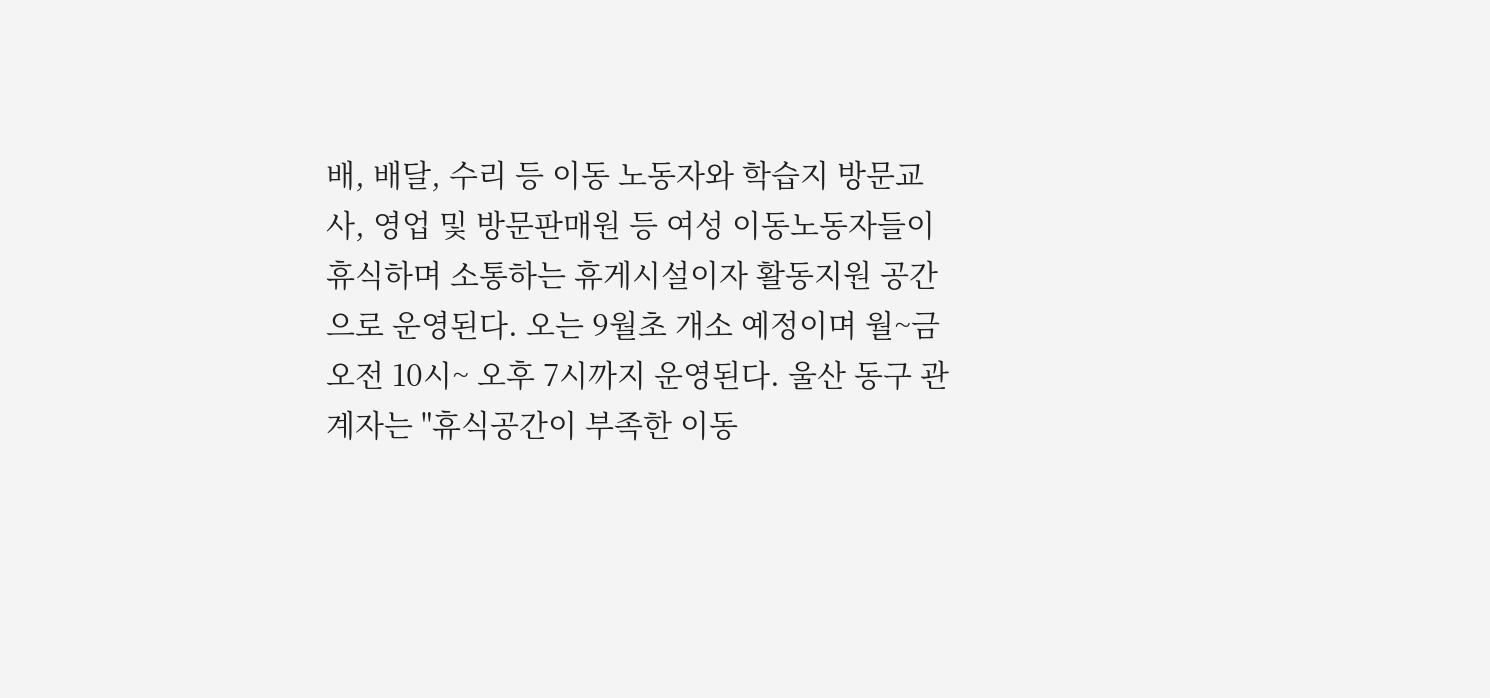배, 배달, 수리 등 이동 노동자와 학습지 방문교사, 영업 및 방문판매원 등 여성 이동노동자들이 휴식하며 소통하는 휴게시설이자 활동지원 공간으로 운영된다. 오는 9월초 개소 예정이며 월~금 오전 10시~ 오후 7시까지 운영된다. 울산 동구 관계자는 "휴식공간이 부족한 이동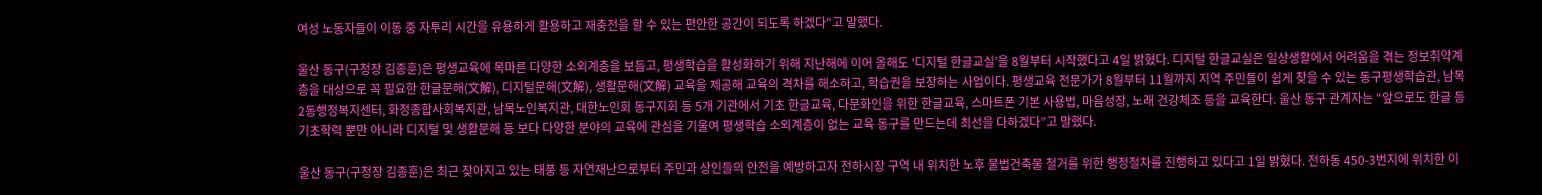여성 노동자들이 이동 중 자투리 시간을 유용하게 활용하고 재충전을 할 수 있는 편안한 공간이 되도록 하겠다"고 말했다.

울산 동구(구청장 김종훈)은 평생교육에 목마른 다양한 소외계층을 보듬고, 평생학습을 활성화하기 위해 지난해에 이어 올해도 ‘디지털 한글교실’을 8월부터 시작했다고 4일 밝혔다. 디지털 한글교실은 일상생활에서 어려움을 겪는 정보취약계층을 대상으로 꼭 필요한 한글문해(文解), 디지털문해(文解), 생활문해(文解) 교육을 제공해 교육의 격차를 해소하고, 학습권을 보장하는 사업이다. 평생교육 전문가가 8월부터 11월까지 지역 주민들이 쉽게 찾을 수 있는 동구평생학습관, 남목2동행정복지센터, 화정종합사회복지관, 남목노인복지관, 대한노인회 동구지회 등 5개 기관에서 기초 한글교육, 다문화인을 위한 한글교육, 스마트폰 기본 사용법, 마음성장, 노래 건강체조 등을 교육한다. 울산 동구 관계자는 “앞으로도 한글 등 기초학력 뿐만 아니라 디지털 및 생활문해 등 보다 다양한 분야의 교육에 관심을 기울여 평생학습 소외계층이 없는 교육 동구를 만드는데 최선을 다하겠다”고 말했다.

울산 동구(구청장 김종훈)은 최근 잦아지고 있는 태풍 등 자연재난으로부터 주민과 상인들의 안전을 예방하고자 전하시장 구역 내 위치한 노후 불법건축물 철거를 위한 행정절차를 진행하고 있다고 1일 밝혔다. 전하동 450-3번지에 위치한 이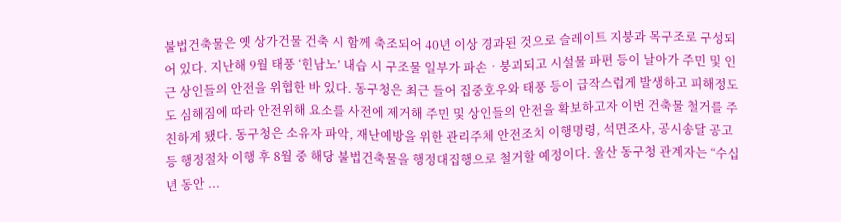불법건축물은 옛 상가건물 건축 시 함께 축조되어 40년 이상 경과된 것으로 슬레이트 지붕과 목구조로 구성되어 있다. 지난해 9월 태풍 ‘힌남노’ 내습 시 구조물 일부가 파손‧붕괴되고 시설물 파편 등이 날아가 주민 및 인근 상인들의 안전을 위협한 바 있다. 동구청은 최근 들어 집중호우와 태풍 등이 급작스럽게 발생하고 피해정도도 심해짐에 따라 안전위해 요소를 사전에 제거해 주민 및 상인들의 안전을 확보하고자 이번 건축물 철거를 주친하게 됐다. 동구청은 소유자 파악, 재난예방을 위한 관리주체 안전조치 이행명령, 석면조사, 공시송달 공고 등 행정절차 이행 후 8월 중 해당 불법건축물을 행정대집행으로 철거할 예정이다. 울산 동구청 관계자는 “수십년 동안 ...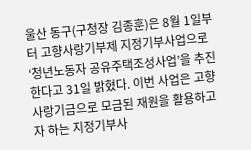울산 동구(구청장 김종훈)은 8월 1일부터 고향사랑기부제 지정기부사업으로 ‘청년노동자 공유주택조성사업’을 추진한다고 31일 밝혔다. 이번 사업은 고향사랑기금으로 모금된 재원을 활용하고자 하는 지정기부사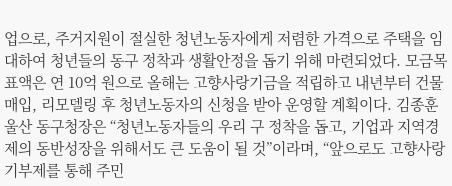업으로, 주거지원이 절실한 청년노동자에게 저렴한 가격으로 주택을 임대하여 청년들의 동구 정착과 생활안정을 돕기 위해 마련되었다. 모금목표액은 연 10억 원으로 올해는 고향사랑기금을 적립하고 내년부터 건물 매입, 리모델링 후 청년노동자의 신청을 받아 운영할 계획이다. 김종훈 울산 동구청장은 “청년노동자들의 우리 구 정착을 돕고, 기업과 지역경제의 동반성장을 위해서도 큰 도움이 될 것”이라며, “앞으로도 고향사랑 기부제를 통해 주민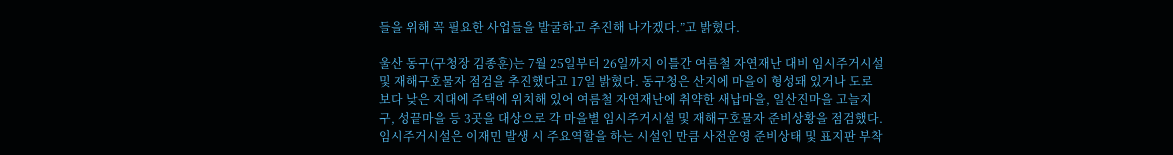들을 위해 꼭 필요한 사업들을 발굴하고 추진해 나가겠다.”고 밝혔다.

울산 동구(구청장 김종훈)는 7월 25일부터 26일까지 이틀간 여름철 자연재난 대비 임시주거시설 및 재해구호물자 점검을 추진했다고 17일 밝혔다. 동구청은 산지에 마을이 형성돼 있거나 도로보다 낮은 지대에 주택에 위치해 있어 여름철 자연재난에 취약한 새납마을, 일산진마을 고늘지구, 성끝마을 등 3곳을 대상으로 각 마을별 임시주거시설 및 재해구호물자 준비상황을 점검했다. 임시주거시설은 이재민 발생 시 주요역할을 하는 시설인 만큼 사전운영 준비상태 및 표지판 부착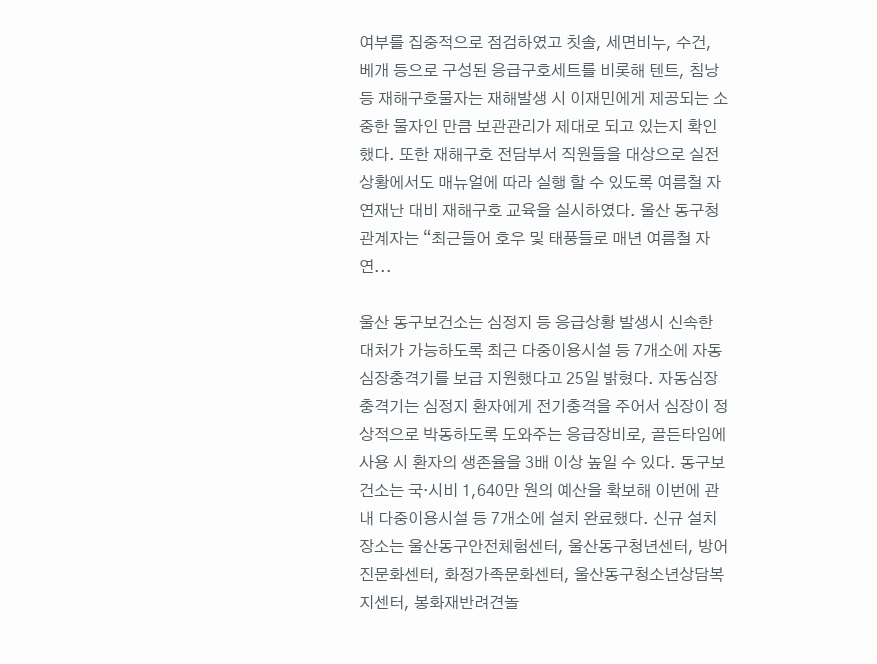여부를 집중적으로 점검하였고 칫솔, 세면비누, 수건, 베개 등으로 구성된 응급구호세트를 비롯해 텐트, 침낭 등 재해구호물자는 재해발생 시 이재민에게 제공되는 소중한 물자인 만큼 보관관리가 제대로 되고 있는지 확인했다. 또한 재해구호 전담부서 직원들을 대상으로 실전 상황에서도 매뉴얼에 따라 실행 할 수 있도록 여름철 자연재난 대비 재해구호 교육을 실시하였다. 울산 동구청 관계자는 “최근들어 호우 및 태풍들로 매년 여름철 자연...

울산 동구보건소는 심정지 등 응급상황 발생시 신속한 대처가 가능하도록 최근 다중이용시설 등 7개소에 자동심장충격기를 보급 지원했다고 25일 밝혔다. 자동심장충격기는 심정지 환자에게 전기충격을 주어서 심장이 정상적으로 박동하도록 도와주는 응급장비로, 골든타임에 사용 시 환자의 생존율을 3배 이상 높일 수 있다. 동구보건소는 국·시비 1,640만 원의 예산을 확보해 이번에 관내 다중이용시설 등 7개소에 설치 완료했다. 신규 설치장소는 울산동구안전체험센터, 울산동구청년센터, 방어진문화센터, 화정가족문화센터, 울산동구청소년상담복지센터, 봉화재반려견놀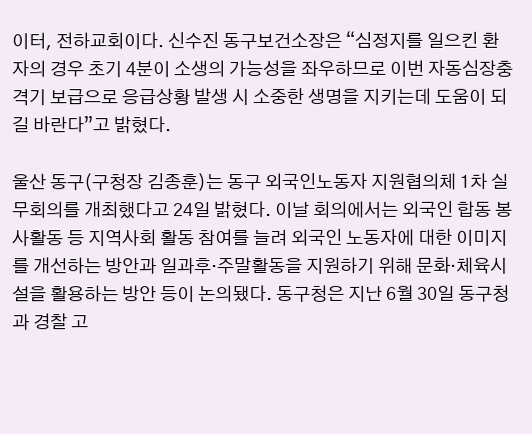이터, 전하교회이다. 신수진 동구보건소장은 “심정지를 일으킨 환자의 경우 초기 4분이 소생의 가능성을 좌우하므로 이번 자동심장충격기 보급으로 응급상황 발생 시 소중한 생명을 지키는데 도움이 되길 바란다”고 밝혔다.

울산 동구(구청장 김종훈)는 동구 외국인노동자 지원협의체 1차 실무회의를 개최했다고 24일 밝혔다. 이날 회의에서는 외국인 합동 봉사활동 등 지역사회 활동 참여를 늘려 외국인 노동자에 대한 이미지를 개선하는 방안과 일과후·주말활동을 지원하기 위해 문화·체육시설을 활용하는 방안 등이 논의됐다. 동구청은 지난 6월 30일 동구청과 경찰 고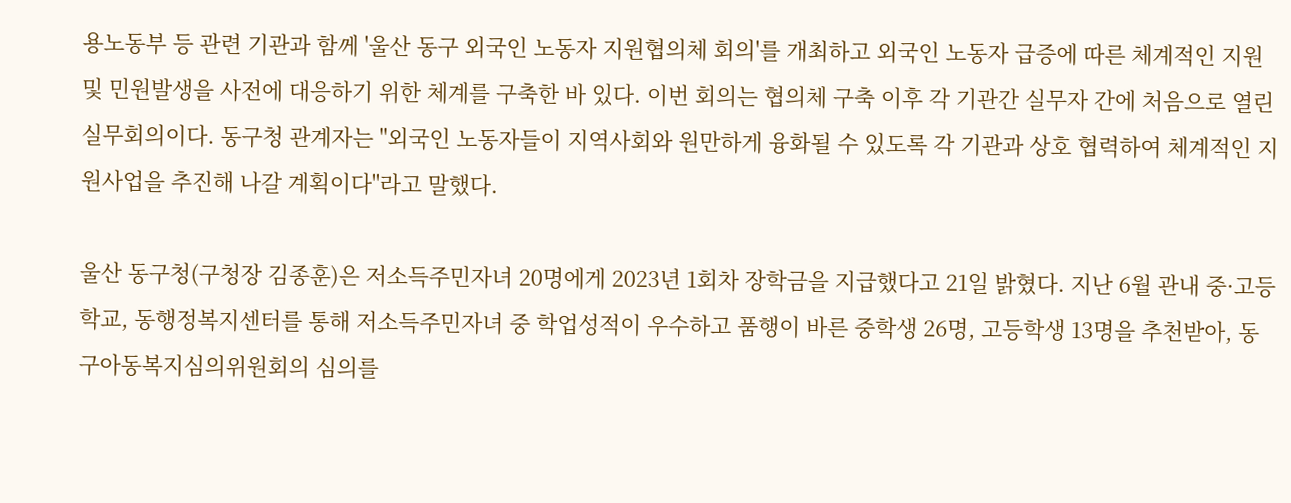용노동부 등 관련 기관과 함께 '울산 동구 외국인 노동자 지원협의체 회의'를 개최하고 외국인 노동자 급증에 따른 체계적인 지원 및 민원발생을 사전에 대응하기 위한 체계를 구축한 바 있다. 이번 회의는 협의체 구축 이후 각 기관간 실무자 간에 처음으로 열린 실무회의이다. 동구청 관계자는 "외국인 노동자들이 지역사회와 원만하게 융화될 수 있도록 각 기관과 상호 협력하여 체계적인 지원사업을 추진해 나갈 계획이다"라고 말했다.

울산 동구청(구청장 김종훈)은 저소득주민자녀 20명에게 2023년 1회차 장학금을 지급했다고 21일 밝혔다. 지난 6월 관내 중·고등학교, 동행정복지센터를 통해 저소득주민자녀 중 학업성적이 우수하고 품행이 바른 중학생 26명, 고등학생 13명을 추천받아, 동구아동복지심의위원회의 심의를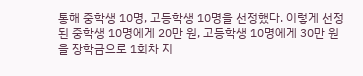통해 중학생 10명, 고등학생 10명을 선정했다. 이렇게 선정된 중학생 10명에게 20만 원, 고등학생 10명에게 30만 원을 장학금으로 1회차 지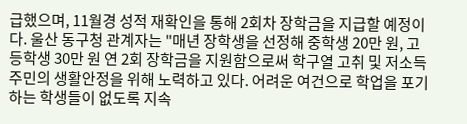급했으며, 11월경 성적 재확인을 통해 2회차 장학금을 지급할 예정이다. 울산 동구청 관계자는 "매년 장학생을 선정해 중학생 20만 원, 고등학생 30만 원 연 2회 장학금을 지원함으로써 학구열 고취 및 저소득주민의 생활안정을 위해 노력하고 있다. 어려운 여건으로 학업을 포기하는 학생들이 없도록 지속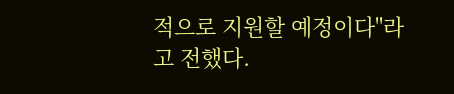적으로 지원할 예정이다"라고 전했다.